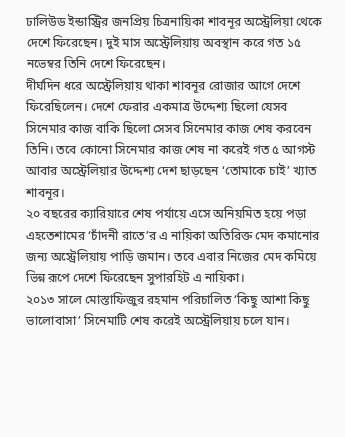ঢালিউড ইন্ডাস্ট্রির জনপ্রিয় চিত্রনায়িকা শাবনূর অস্ট্রেলিয়া থেকে দেশে ফিরেছেন। দুই মাস অস্ট্রেলিয়ায় অবস্থান করে গত ১৫ নভেম্বর তিনি দেশে ফিরেছেন।
দীর্ঘদিন ধরে অস্ট্রেলিয়ায় থাকা শাবনূর রোজার আগে দেশে ফিরেছিলেন। দেশে ফেরার একমাত্র উদ্দেশ্য ছিলো যেসব সিনেমার কাজ বাকি ছিলো সেসব সিনেমার কাজ শেষ করবেন তিনি। তবে কোনো সিনেমার কাজ শেষ না করেই গত ৫ আগস্ট আবার অস্ট্রেলিয়ার উদ্দেশ্য দেশ ছাড়ছেন ‘তোমাকে চাই’ খ্যাত শাবনূর।
২০ বছরের ক্যারিয়ারে শেষ পর্যায়ে এসে অনিয়মিত হয়ে পড়া এহতেশামের ‘চাঁদনী রাতে’র এ নায়িকা অতিরিক্ত মেদ কমানোর জন্য অস্ট্রেলিয়ায় পাড়ি জমান। তবে এবার নিজের মেদ কমিয়ে ভিন্ন রূপে দেশে ফিরেছেন সুপারহিট এ নায়িকা।
২০১৩ সালে মোস্তাফিজুর রহমান পরিচালিত ‘কিছু আশা কিছু ভালোবাসা’ সিনেমাটি শেষ করেই অস্ট্রেলিয়ায় চলে যান।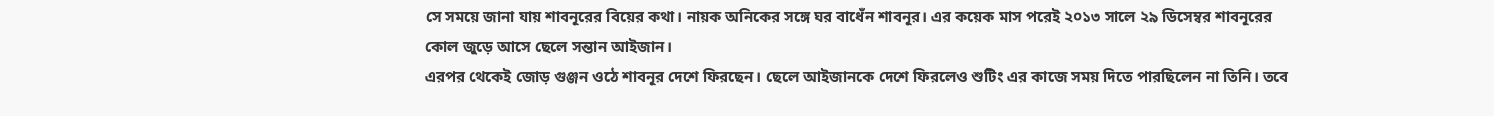সে সময়ে জানা যায় শাবনূরের বিয়ের কথা। নায়ক অনিকের সঙ্গে ঘর বাধেঁন শাবনূর। এর কয়েক মাস পরেই ২০১৩ সালে ২৯ ডিসেম্বর শাবনূরের কোল জুড়ে আসে ছেলে সন্তান আইজান।
এরপর থেকেই জোড় গুঞ্জন ওঠে শাবনূর দেশে ফিরছেন। ছেলে আইজানকে দেশে ফিরলেও শুটিং এর কাজে সময় দিতে পারছিলেন না তিনি। তবে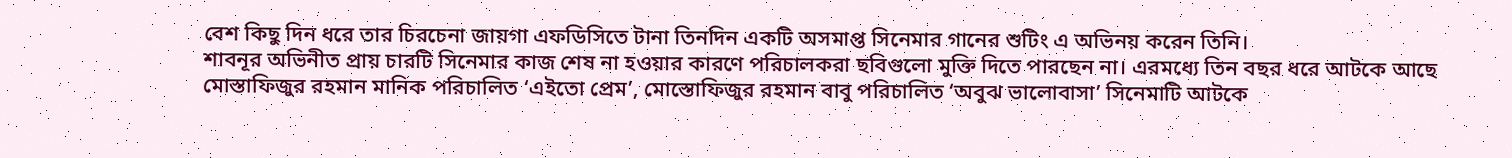বেশ কিছু দিন ধরে তার চিরচেনা জায়গা এফডিসিতে টানা তিনদিন একটি অসমাপ্ত সিনেমার গানের শুটিং এ অভিনয় করেন তিনি।
শাবনূর অভিনীত প্রায় চারটি সিনেমার কাজ শেষ না হওয়ার কারণে পরিচালকরা ছবিগুলো মুক্তি দিতে পারছেন না। এরমধ্যে তিন বছর ধরে আটকে আছে মোস্তাফিজুর রহমান মানিক পরিচালিত ‘এইতো প্রেম’, মোস্তোফিজুর রহমান বাবু পরিচালিত ‘অবুঝ ভালোবাসা’ সিনেমাটি আটকে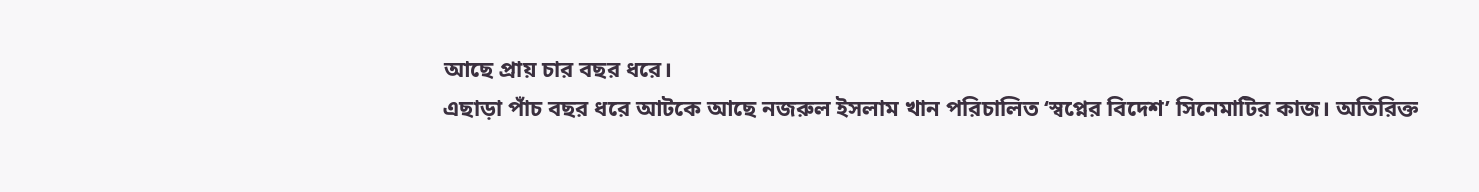আছে প্রায় চার বছর ধরে।
এছাড়া পাঁচ বছর ধরে আটকে আছে নজরুল ইসলাম খান পরিচালিত ‘স্বপ্নের বিদেশ’ সিনেমাটির কাজ। অতিরিক্ত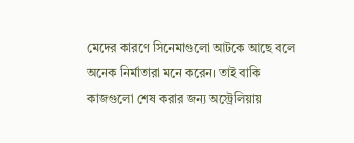মেদের কারণে সিনেমাগুলো আটকে আছে বলে অনেক নির্মাতারা মনে করেন। তাই বাকি কাজগুলো শেষ করার জন্য অস্ট্রেলিয়ায়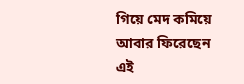গিয়ে মেদ কমিয়ে আবার ফিরেছেন এই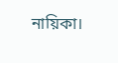নায়িকা।